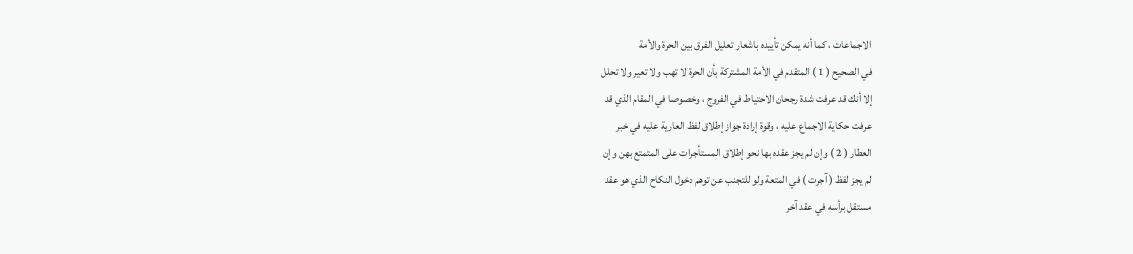الاجماعات ، كما أنه يمكن تأييده باشعار تعليل الفرق بين الحرة والأمة
في الصحيح ( 1 ) المتقدم في الأمة المشتركة بأن الحرة لا تهب ولا تعير ولا تحلل
إلا أنك قد عرفت شدة رجحان الاحتياط في الفروج ، وخصوصا في المقام الذي قد
عرفت حكاية الاجماع عليه ، وقوة إرادة جواز إطلاق لفظ العارية عليه في خبر
العطار ( 2 ) وإن لم يجز عقده بها نحو إطلاق المستأجرات على المتمتع بهن وإن
لم يجز لفظ ( آجرت ) في المتعة ولو للتجنب عن توهم دخول النكاح الذي هو عقد
مستقل برأسه في عقد آخر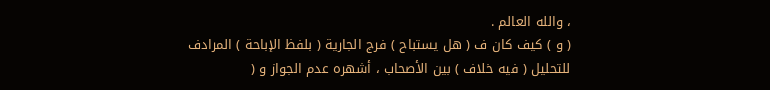، والله العالم .
( و ) كيف كان ف ( هل يستباح ) فرج الجارية ( بلفظ الإباحة ) المرادف
للتحليل ( فيه خلاف ) بين الأصحاب ، أشهره عدم الجواز و (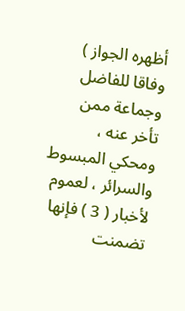أظهره الجواز )
وفاقا للفاضل وجماعة ممن تأخر عنه ، ومحكي المبسوط والسرائر ، لعموم
لأخبار ( 3 ) فإنها تضمنت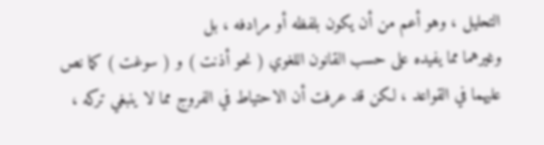التحليل ، وهو أعم من أن يكون بلفظه أو مرادفه ، بل
وغيرهما مما يفيده على حسب القانون اللغوي ( نحو أذنت ) و ( سوغت ) كما نص
عليهما في القواعد ، لكن قد عرفت أن الاحتياط في الفروج مما لا ينبغي تركه ،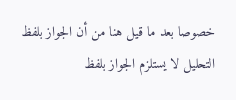خصوصا بعد ما قيل هنا من أن الجواز بلفظ التحليل لا يستلزم الجواز بلفظ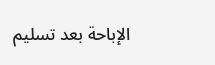الإباحة بعد تسليم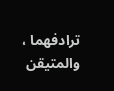ترادفهما ، والمتيقن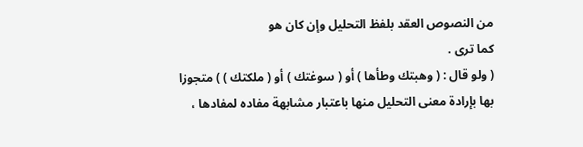من النصوص العقد بلفظ التحليل وإن كان هو
كما ترى .
( ولو قال : ( وهبتك وطأها ) أو ( سوغتك ) أو ( ملكتك ) ) متجوزا
بها بإرادة معنى التحليل منها باعتبار مشابهة مفاده لمفادها ،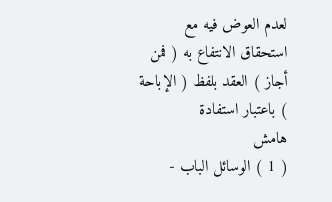لعدم العوض فيه مع
استحقاق الانتفاع به ( فمن أجاز ) العقد بلفظ ( الإباحة ) باعتبار استفادة
هامش
( 1 ) الوسائل الباب -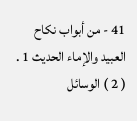41 - من أبواب نكاح العبيد والإماء الحديث 1 .
( 2 ) الوسائل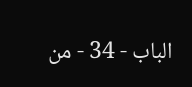الباب - 34 - من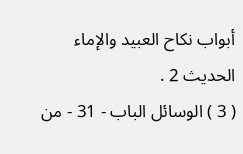أبواب نكاح العبيد والإماء الحديث 2 .
( 3 ) الوسائل الباب - 31 - من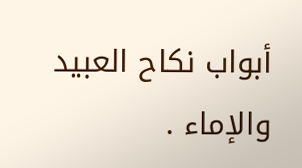أبواب نكاح العبيد والإماء .